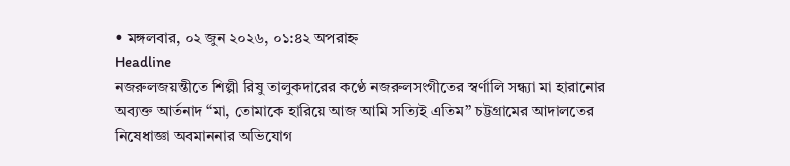• মঙ্গলবার, ০২ জুন ২০২৬, ০১:৪২ অপরাহ্ন
Headline
নজরুলজয়ন্তীতে শিল্পী রিষু তালুকদারের কণ্ঠে নজরুলসংগীতের স্বর্ণালি সন্ধ্যা মা হারানোর অব্যক্ত আর্তনাদ “মা, তোমাকে হারিয়ে আজ আমি সত্যিই এতিম” চট্টগ্ৰামের আদালতের নিষেধাজ্ঞা অবমাননার অভিযোগ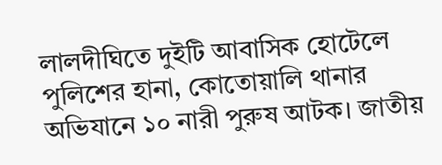লালদীঘিতে দুইটি আবাসিক হোটেলে পুলিশের হানা, কোতোয়ালি থানার অভিযানে ১০ নারী পুরুষ আটক। জাতীয়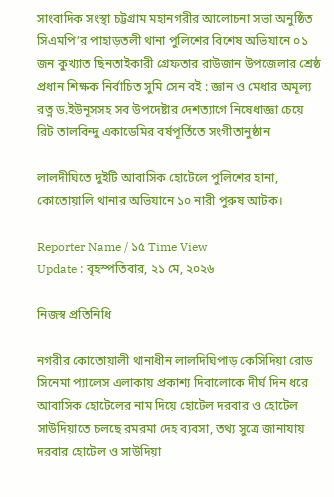সাংবাদিক সংস্থা চট্টগ্রাম মহানগরীর আলোচনা সভা অনুষ্ঠিত সিএমপি’র পাহাড়তলী থানা পুলিশের বিশেষ অভিযানে ০১ জন কুখ্যাত ছিনতাইকারী গ্রেফতার রাউজান উপজেলার শ্রেষ্ঠ প্রধান শিক্ষক নির্বাচিত সুমি সেন বই : জ্ঞান ও মেধার অমূল্য রত্ন ড.ইউনূসসহ সব উপদেষ্টার দেশত্যাগে নিষেধাজ্ঞা চেয়ে রিট তালবিন্দু একাডেমির বর্ষপূর্তিতে সংগীতানুষ্ঠান

লালদীঘিতে দুইটি আবাসিক হোটেলে পুলিশের হানা, কোতোয়ালি থানার অভিযানে ১০ নারী পুরুষ আটক।

Reporter Name / ১৫ Time View
Update : বৃহস্পতিবার, ২১ মে, ২০২৬

নিজস্ব প্রতিনিধি

নগরীর কোতোয়ালী থানাধীন লালদিঘিপাড় কেসিদিয়া রোড সিনেমা প্যালেস এলাকায় প্রকাশ্য দিবালোকে দীর্ঘ দিন ধরে আবাসিক হোটেলের নাম দিয়ে হোটেল দরবার ও হোটেল সাউদিয়াতে চলছে রমরমা দেহ ব্যবসা, তথ্য সুত্রে জানাযায় দরবার হোটেল ও সাউদিয়া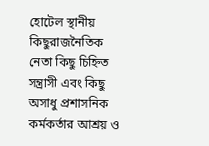হোটেল স্থানীয় কিছুরাজনৈতিক নেতা কিছু চিহ্নিত সন্ত্রাসী এবং কিছু অসাধু প্রশাসনিক কর্মকর্তার আশ্রয় ও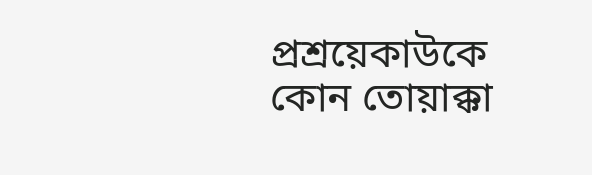প্রশ্রয়েকাউকে কোন তোয়াক্কা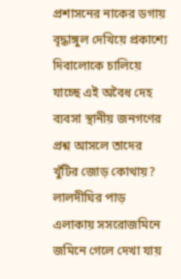প্রশাসনের নাকের ডগায় বৃদ্ধাঙ্গুল দেখিয়ে প্রকাশ্যে দিবালোকে চালিয়ে যাচ্ছে এই অবৈধ দেহ ব্যবসা স্থানীয় জনগণের প্রশ্ন আসলে তাদের খুঁটির জোড় কোথায়? লালদীঘির পাড় এলাকায় সসরোজমিনে জমিনে গেলে দেখা যায়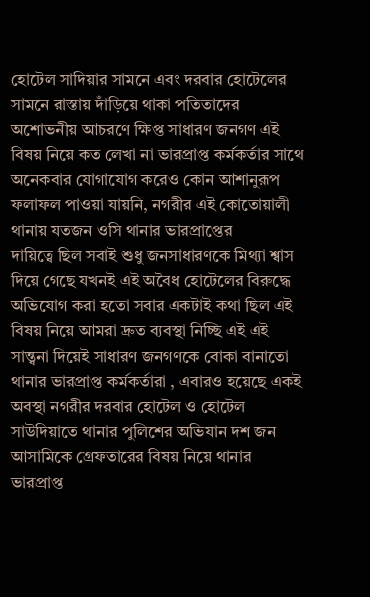হোটেল সাদিয়ার সামনে এবং দরবার হোটেলের সামনে রাস্তায় দাঁড়িয়ে থাকা পতিতাদের অশোভনীয় আচরণে ক্ষিপ্ত সাধারণ জনগণ এই বিষয় নিয়ে কত লেখা না ভারপ্রাপ্ত কর্মকর্তার সাথে অনেকবার যোগাযোগ করেও কোন আশানুরূপ ফলাফল পাওয়া যায়নি, নগরীর এই কোতোয়ালী থানায় যতজন ওসি থানার ভারপ্রাপ্তের
দায়িত্বে ছিল সবাই শুধু জনসাধারণকে মিথ্যা শ্বাস দিয়ে গেছে যখনই এই অবৈধ হোটেলের বিরুদ্ধে অভিযোগ করা হতো সবার একটাই কথা ছিল এই বিষয় নিয়ে আমরা দ্রুত ব্যবস্থা নিচ্ছি এই এই সান্ত্বনা দিয়েই সাধারণ জনগণকে বোকা বানাতো থানার ভারপ্রাপ্ত কর্মকর্তারা , এবারও হয়েছে একই অবস্থা নগরীর দরবার হোটেল ও হোটেল সাউদিয়াতে থানার পুলিশের অভিযান দশ জন আসামিকে গ্রেফতারের বিষয় নিয়ে থানার ভারপ্রাপ্ত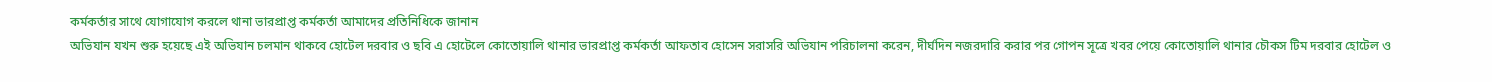কর্মকর্তার সাথে যোগাযোগ করলে থানা ভারপ্রাপ্ত কর্মকর্তা আমাদের প্রতিনিধিকে জানান
অভিযান যখন শুরু হয়েছে এই অভিযান চলমান থাকবে হোটেল দরবার ও ছবি এ হোটেলে কোতোয়ালি থানার ভারপ্রাপ্ত কর্মকর্তা আফতাব হোসেন সরাসরি অভিযান পরিচালনা করেন, দীর্ঘদিন নজরদারি করার পর গোপন সূত্রে খবর পেয়ে কোতোয়ালি থানার চৌকস টিম দরবার হোটেল ও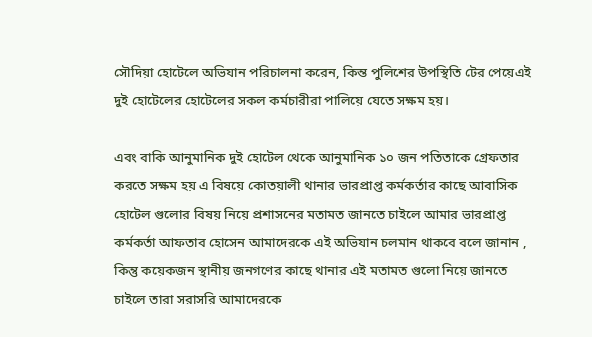সৌদিয়া হোটেলে অভিযান পরিচালনা করেন, কিন্ত পুলিশের উপস্থিতি টের পেয়েএই দুই হোটেলের হোটেলের সকল কর্মচারীরা পালিয়ে যেতে সক্ষম হয়।

এবং বাকি আনুমানিক দুই হোটেল থেকে আনুমানিক ১০ জন পতিতাকে গ্রেফতার করতে সক্ষম হয় এ বিষয়ে কোতয়ালী থানার ভারপ্রাপ্ত কর্মকর্তার কাছে আবাসিক হোটেল গুলোর বিষয় নিয়ে প্রশাসনের মতামত জানতে চাইলে আমার ভারপ্রাপ্ত কর্মকর্তা আফতাব হোসেন আমাদেরকে এই অভিযান চলমান থাকবে বলে জানান , কিন্তু কয়েকজন স্থানীয় জনগণের কাছে থানার এই মতামত গুলো নিয়ে জানতে চাইলে তারা সরাসরি আমাদেরকে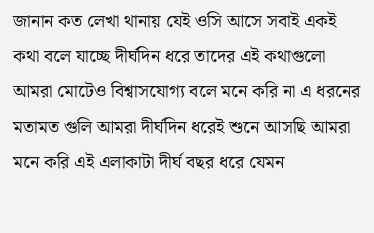জানান কত লেখা থানায় যেই ওসি আসে সবাই একই কথা বলে যাচ্ছে দীর্ঘদিন ধরে তাদের এই কথাগুলো আমরা মোটেও বিশ্বাসযোগ্য বলে মনে করি না এ ধরনের মতামত গুলি আমরা দীর্ঘদিন ধরেই শুনে আসছি আমরা মনে করি এই এলাকাটা দীর্ঘ বছর ধরে যেমন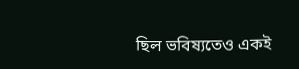ছিল ভবিষ্যতেও একই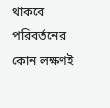থাকবে পরিবর্তনের কোন লক্ষণই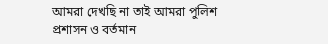আমরা দেখছি না তাই আমরা পুলিশ প্রশাসন ও বর্তমান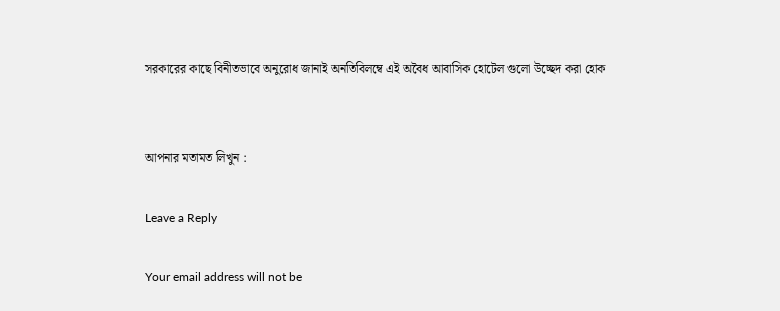সরকারের কাছে বিনীতভাবে অনুরোধ জানাই অনতিবিলম্বে এই অবৈধ আবাসিক হোটেল গুলো উচ্ছেদ করা হোক


আপনার মতামত লিখুন :

Leave a Reply

Your email address will not be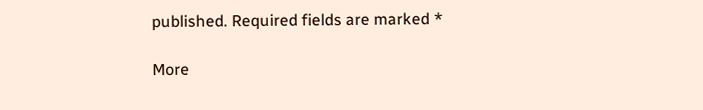published. Required fields are marked *

More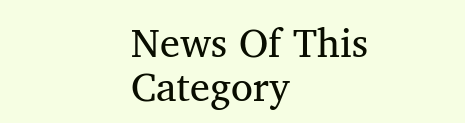News Of This Category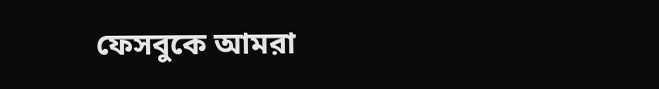ফেসবুকে আমরা